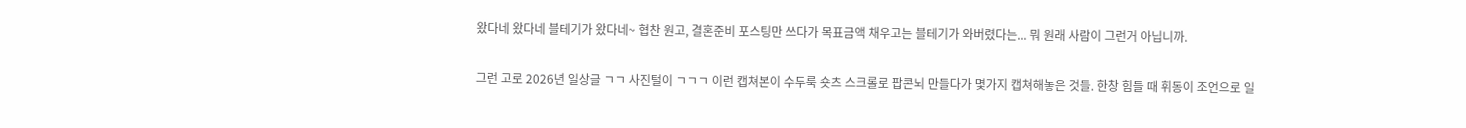왔다네 왔다네 블테기가 왔다네~ 협찬 원고, 결혼준비 포스팅만 쓰다가 목표금액 채우고는 블테기가 와버렸다는... 뭐 원래 사람이 그런거 아닙니까.

그런 고로 2026년 일상글 ㄱㄱ 사진털이 ㄱㄱㄱ 이런 캡쳐본이 수두룩 숏츠 스크롤로 팝콘뇌 만들다가 몇가지 캡쳐해놓은 것들. 한창 힘들 때 휘동이 조언으로 일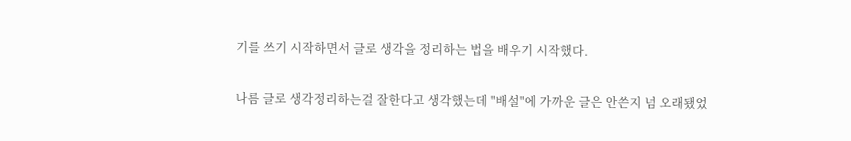기를 쓰기 시작하면서 글로 생각을 정리하는 법을 배우기 시작했다.

나름 글로 생각정리하는걸 잘한다고 생각했는데 "배설"에 가까운 글은 안쓴지 넘 오래됐었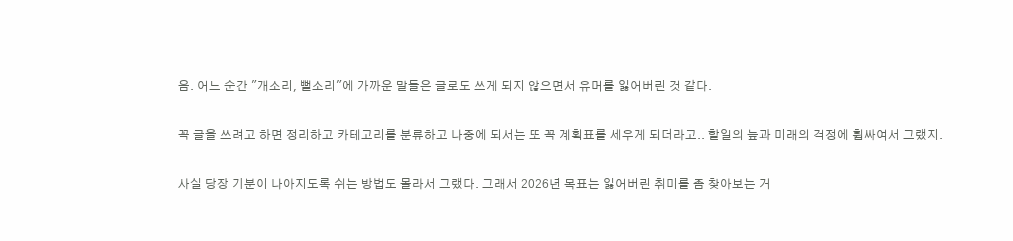음. 어느 순간 "개소리, 뻘소리"에 가까운 말들은 글로도 쓰게 되지 않으면서 유머를 잃어버린 것 같다.

꼭 글을 쓰려고 하면 정리하고 카테고리를 분류하고 나중에 되서는 또 꼭 계획표를 세우게 되더라고.. 할일의 늪과 미래의 걱정에 휩싸여서 그랬지.

사실 당장 기분이 나아지도록 쉬는 방법도 몰라서 그랬다. 그래서 2026년 목표는 잃어버린 취미를 좀 찾아보는 거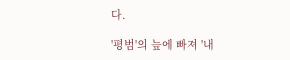다.

'평범'의 늪에 빠져 '내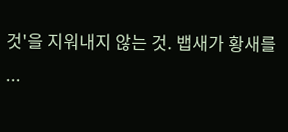것'을 지워내지 않는 것. 뱁새가 황새를 ...